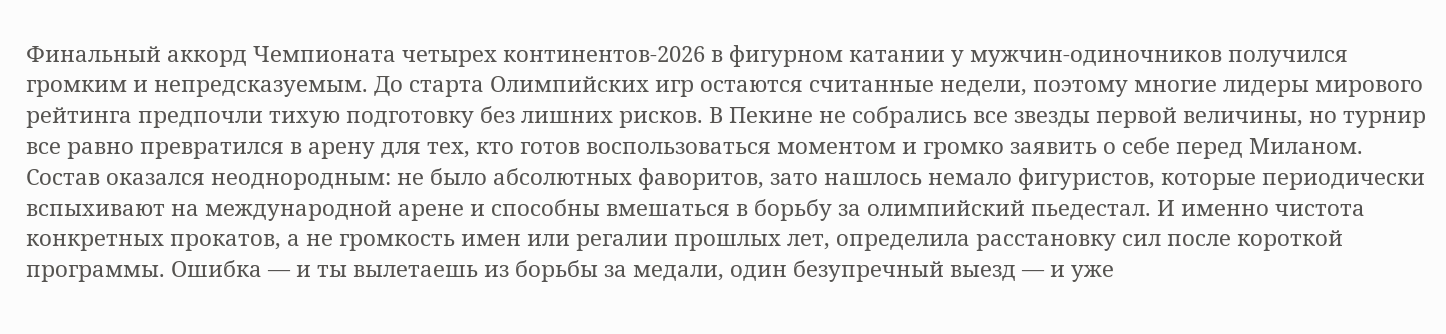Финальный аккорд Чемпионата четырех континентов‑2026 в фигурном катании у мужчин-одиночников получился громким и непредсказуемым. До старта Олимпийских игр остаются считанные недели, поэтому многие лидеры мирового рейтинга предпочли тихую подготовку без лишних рисков. В Пекине не собрались все звезды первой величины, но турнир все равно превратился в арену для тех, кто готов воспользоваться моментом и громко заявить о себе перед Миланом.
Состав оказался неоднородным: не было абсолютных фаворитов, зато нашлось немало фигуристов, которые периодически вспыхивают на международной арене и способны вмешаться в борьбу за олимпийский пьедестал. И именно чистота конкретных прокатов, а не громкость имен или регалии прошлых лет, определила расстановку сил после короткой программы. Ошибка — и ты вылетаешь из борьбы за медали, один безупречный выезд — и уже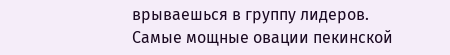врываешься в группу лидеров.
Самые мощные овации пекинской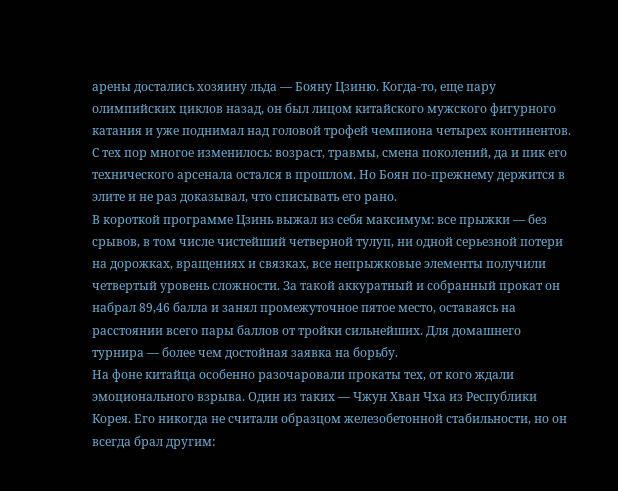арены достались хозяину льда — Бояну Цзиню. Когда‑то, еще пару олимпийских циклов назад, он был лицом китайского мужского фигурного катания и уже поднимал над головой трофей чемпиона четырех континентов. С тех пор многое изменилось: возраст, травмы, смена поколений, да и пик его технического арсенала остался в прошлом. Но Боян по‑прежнему держится в элите и не раз доказывал, что списывать его рано.
В короткой программе Цзинь выжал из себя максимум: все прыжки — без срывов, в том числе чистейший четверной тулуп, ни одной серьезной потери на дорожках, вращениях и связках, все непрыжковые элементы получили четвертый уровень сложности. За такой аккуратный и собранный прокат он набрал 89,46 балла и занял промежуточное пятое место, оставаясь на расстоянии всего пары баллов от тройки сильнейших. Для домашнего турнира — более чем достойная заявка на борьбу.
На фоне китайца особенно разочаровали прокаты тех, от кого ждали эмоционального взрыва. Один из таких — Чжун Хван Чха из Республики Корея. Его никогда не считали образцом железобетонной стабильности, но он всегда брал другим: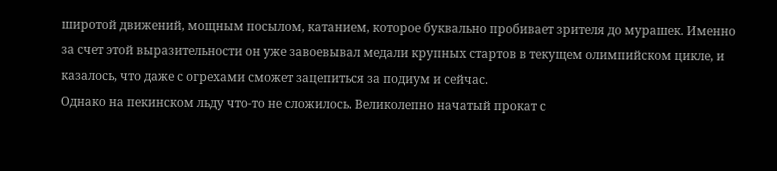широтой движений, мощным посылом, катанием, которое буквально пробивает зрителя до мурашек. Именно за счет этой выразительности он уже завоевывал медали крупных стартов в текущем олимпийском цикле, и казалось, что даже с огрехами сможет зацепиться за подиум и сейчас.
Однако на пекинском льду что‑то не сложилось. Великолепно начатый прокат с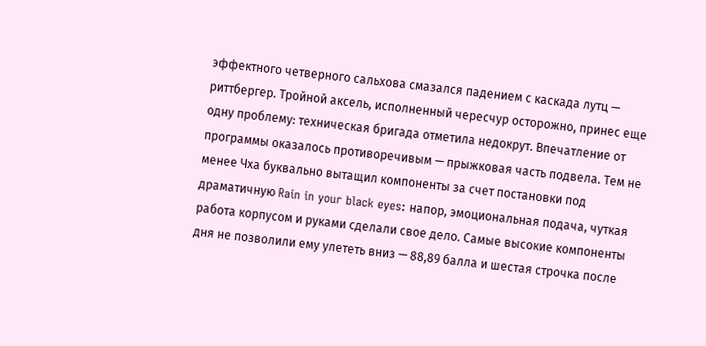эффектного четверного сальхова смазался падением с каскада лутц — риттбергер. Тройной аксель, исполненный чересчур осторожно, принес еще одну проблему: техническая бригада отметила недокрут. Впечатление от программы оказалось противоречивым — прыжковая часть подвела. Тем не менее Чха буквально вытащил компоненты за счет постановки под драматичную Rain in your black eyes: напор, эмоциональная подача, чуткая работа корпусом и руками сделали свое дело. Самые высокие компоненты дня не позволили ему улететь вниз — 88,89 балла и шестая строчка после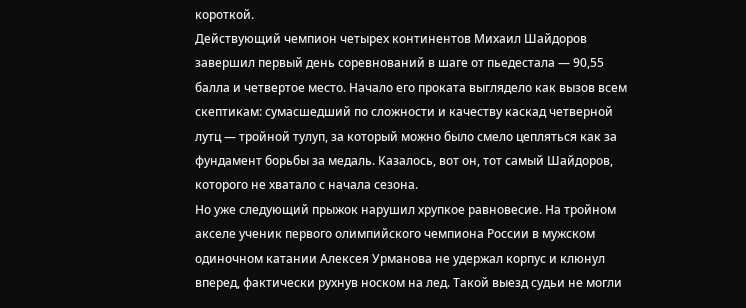короткой.
Действующий чемпион четырех континентов Михаил Шайдоров завершил первый день соревнований в шаге от пьедестала — 90,55 балла и четвертое место. Начало его проката выглядело как вызов всем скептикам: сумасшедший по сложности и качеству каскад четверной лутц — тройной тулуп, за который можно было смело цепляться как за фундамент борьбы за медаль. Казалось, вот он, тот самый Шайдоров, которого не хватало с начала сезона.
Но уже следующий прыжок нарушил хрупкое равновесие. На тройном акселе ученик первого олимпийского чемпиона России в мужском одиночном катании Алексея Урманова не удержал корпус и клюнул вперед, фактически рухнув носком на лед. Такой выезд судьи не могли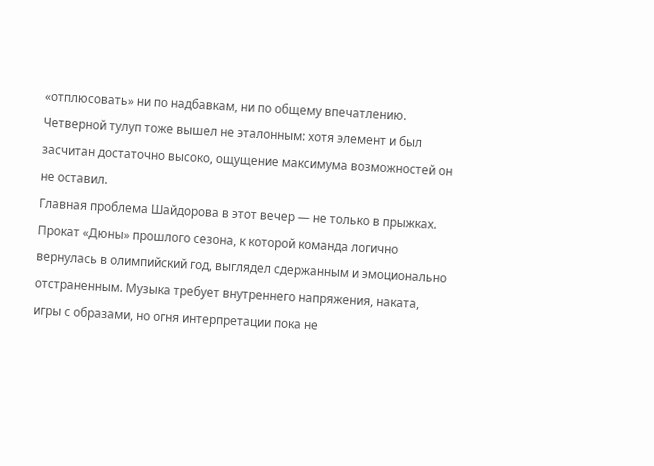«отплюсовать» ни по надбавкам, ни по общему впечатлению. Четверной тулуп тоже вышел не эталонным: хотя элемент и был засчитан достаточно высоко, ощущение максимума возможностей он не оставил.
Главная проблема Шайдорова в этот вечер — не только в прыжках. Прокат «Дюны» прошлого сезона, к которой команда логично вернулась в олимпийский год, выглядел сдержанным и эмоционально отстраненным. Музыка требует внутреннего напряжения, наката, игры с образами, но огня интерпретации пока не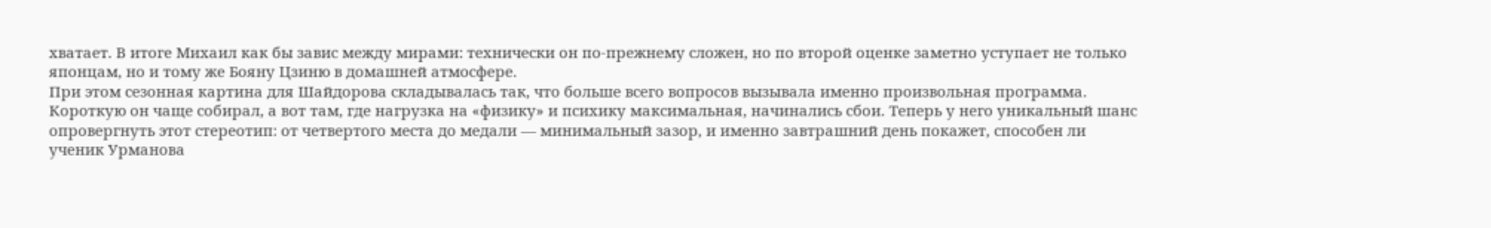хватает. В итоге Михаил как бы завис между мирами: технически он по‑прежнему сложен, но по второй оценке заметно уступает не только японцам, но и тому же Бояну Цзиню в домашней атмосфере.
При этом сезонная картина для Шайдорова складывалась так, что больше всего вопросов вызывала именно произвольная программа. Короткую он чаще собирал, а вот там, где нагрузка на «физику» и психику максимальная, начинались сбои. Теперь у него уникальный шанс опровергнуть этот стереотип: от четвертого места до медали — минимальный зазор, и именно завтрашний день покажет, способен ли ученик Урманова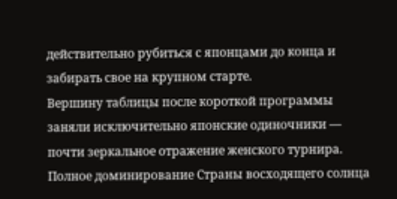действительно рубиться с японцами до конца и забирать свое на крупном старте.
Вершину таблицы после короткой программы заняли исключительно японские одиночники — почти зеркальное отражение женского турнира. Полное доминирование Страны восходящего солнца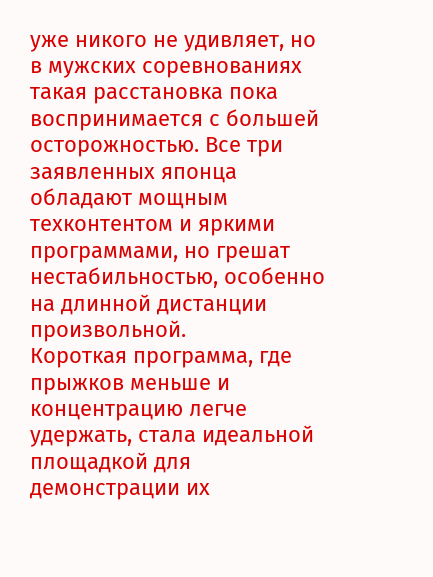уже никого не удивляет, но в мужских соревнованиях такая расстановка пока воспринимается с большей осторожностью. Все три заявленных японца обладают мощным техконтентом и яркими программами, но грешат нестабильностью, особенно на длинной дистанции произвольной.
Короткая программа, где прыжков меньше и концентрацию легче удержать, стала идеальной площадкой для демонстрации их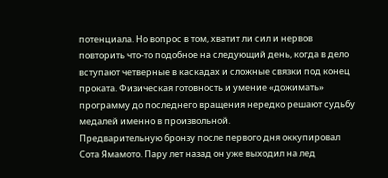потенциала. Но вопрос в том, хватит ли сил и нервов повторить что‑то подобное на следующий день, когда в дело вступают четверные в каскадах и сложные связки под конец проката. Физическая готовность и умение «дожимать» программу до последнего вращения нередко решают судьбу медалей именно в произвольной.
Предварительную бронзу после первого дня оккупировал Сота Ямамото. Пару лет назад он уже выходил на лед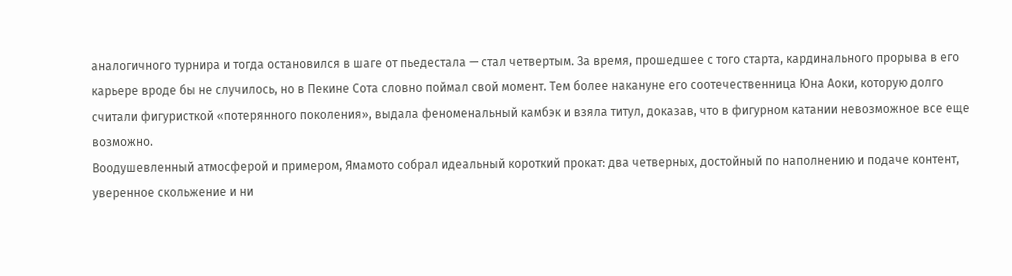аналогичного турнира и тогда остановился в шаге от пьедестала — стал четвертым. За время, прошедшее с того старта, кардинального прорыва в его карьере вроде бы не случилось, но в Пекине Сота словно поймал свой момент. Тем более накануне его соотечественница Юна Аоки, которую долго считали фигуристкой «потерянного поколения», выдала феноменальный камбэк и взяла титул, доказав, что в фигурном катании невозможное все еще возможно.
Воодушевленный атмосферой и примером, Ямамото собрал идеальный короткий прокат: два четверных, достойный по наполнению и подаче контент, уверенное скольжение и ни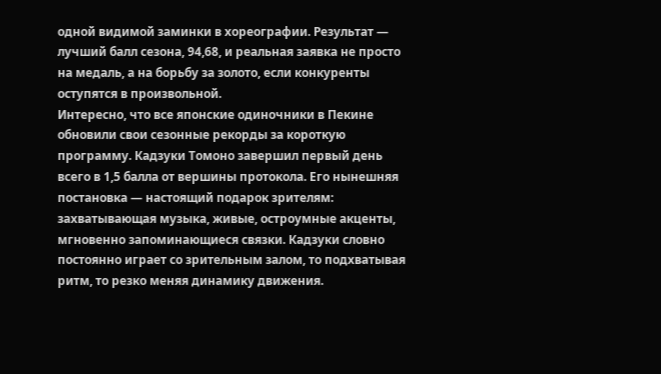одной видимой заминки в хореографии. Результат — лучший балл сезона, 94,68, и реальная заявка не просто на медаль, а на борьбу за золото, если конкуренты оступятся в произвольной.
Интересно, что все японские одиночники в Пекине обновили свои сезонные рекорды за короткую программу. Кадзуки Томоно завершил первый день всего в 1,5 балла от вершины протокола. Его нынешняя постановка — настоящий подарок зрителям: захватывающая музыка, живые, остроумные акценты, мгновенно запоминающиеся связки. Кадзуки словно постоянно играет со зрительным залом, то подхватывая ритм, то резко меняя динамику движения.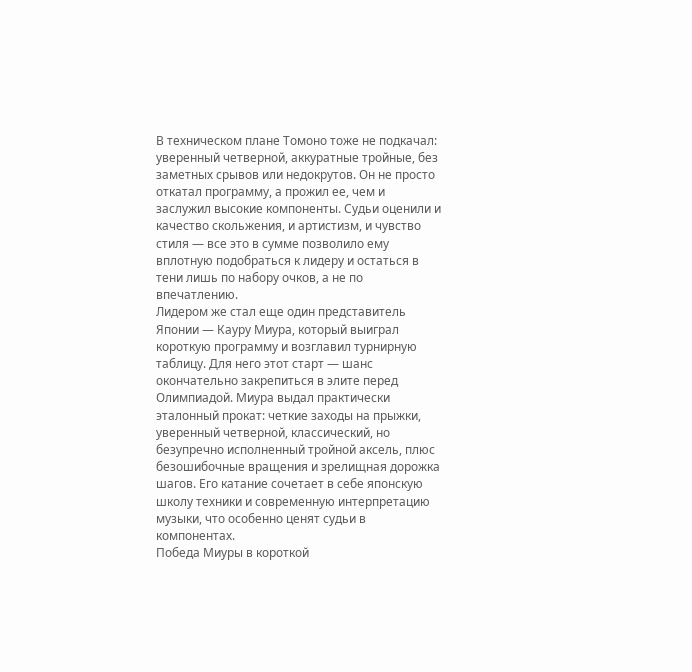В техническом плане Томоно тоже не подкачал: уверенный четверной, аккуратные тройные, без заметных срывов или недокрутов. Он не просто откатал программу, а прожил ее, чем и заслужил высокие компоненты. Судьи оценили и качество скольжения, и артистизм, и чувство стиля — все это в сумме позволило ему вплотную подобраться к лидеру и остаться в тени лишь по набору очков, а не по впечатлению.
Лидером же стал еще один представитель Японии — Кауру Миура, который выиграл короткую программу и возглавил турнирную таблицу. Для него этот старт — шанс окончательно закрепиться в элите перед Олимпиадой. Миура выдал практически эталонный прокат: четкие заходы на прыжки, уверенный четверной, классический, но безупречно исполненный тройной аксель, плюс безошибочные вращения и зрелищная дорожка шагов. Его катание сочетает в себе японскую школу техники и современную интерпретацию музыки, что особенно ценят судьи в компонентах.
Победа Миуры в короткой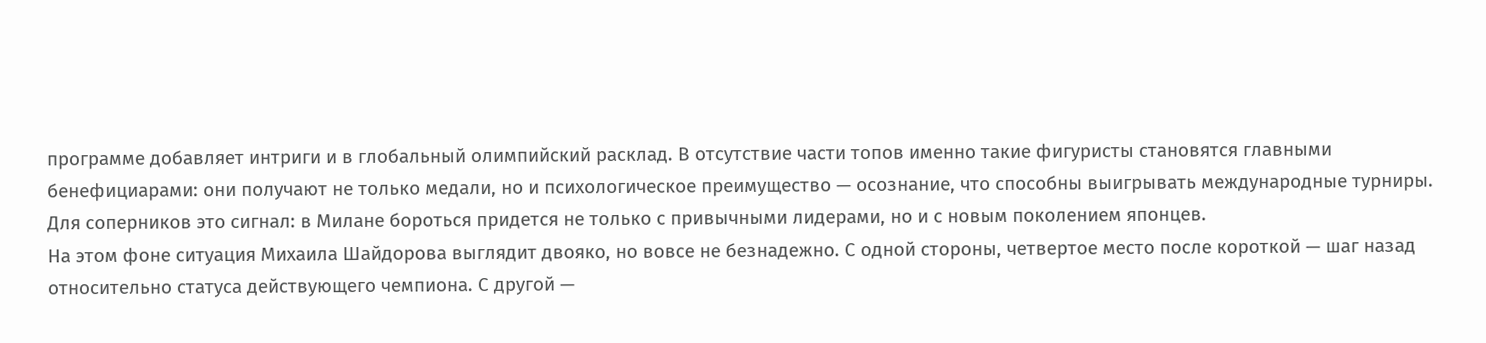программе добавляет интриги и в глобальный олимпийский расклад. В отсутствие части топов именно такие фигуристы становятся главными бенефициарами: они получают не только медали, но и психологическое преимущество — осознание, что способны выигрывать международные турниры. Для соперников это сигнал: в Милане бороться придется не только с привычными лидерами, но и с новым поколением японцев.
На этом фоне ситуация Михаила Шайдорова выглядит двояко, но вовсе не безнадежно. С одной стороны, четвертое место после короткой — шаг назад относительно статуса действующего чемпиона. С другой —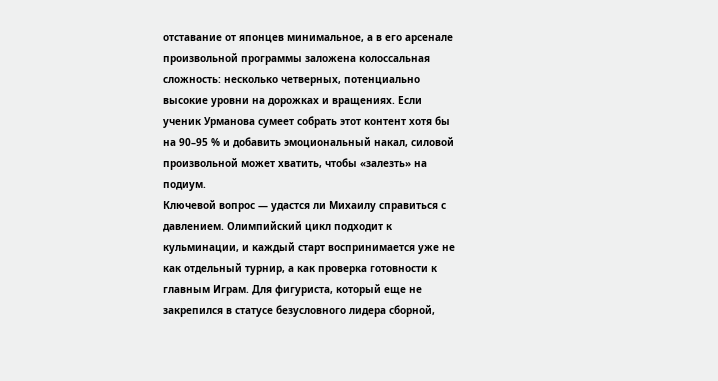отставание от японцев минимальное, а в его арсенале произвольной программы заложена колоссальная сложность: несколько четверных, потенциально высокие уровни на дорожках и вращениях. Если ученик Урманова сумеет собрать этот контент хотя бы на 90–95 % и добавить эмоциональный накал, силовой произвольной может хватить, чтобы «залезть» на подиум.
Ключевой вопрос — удастся ли Михаилу справиться с давлением. Олимпийский цикл подходит к кульминации, и каждый старт воспринимается уже не как отдельный турнир, а как проверка готовности к главным Играм. Для фигуриста, который еще не закрепился в статусе безусловного лидера сборной,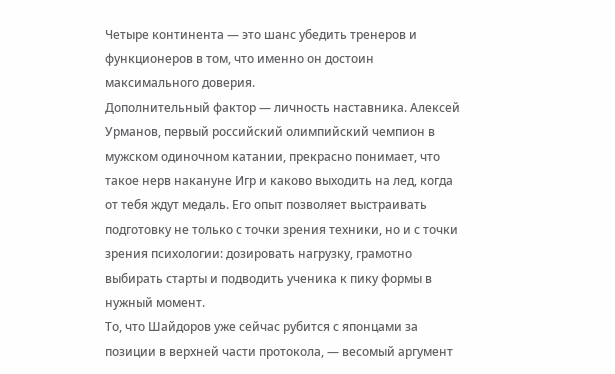Четыре континента — это шанс убедить тренеров и функционеров в том, что именно он достоин максимального доверия.
Дополнительный фактор — личность наставника. Алексей Урманов, первый российский олимпийский чемпион в мужском одиночном катании, прекрасно понимает, что такое нерв накануне Игр и каково выходить на лед, когда от тебя ждут медаль. Его опыт позволяет выстраивать подготовку не только с точки зрения техники, но и с точки зрения психологии: дозировать нагрузку, грамотно выбирать старты и подводить ученика к пику формы в нужный момент.
То, что Шайдоров уже сейчас рубится с японцами за позиции в верхней части протокола, — весомый аргумент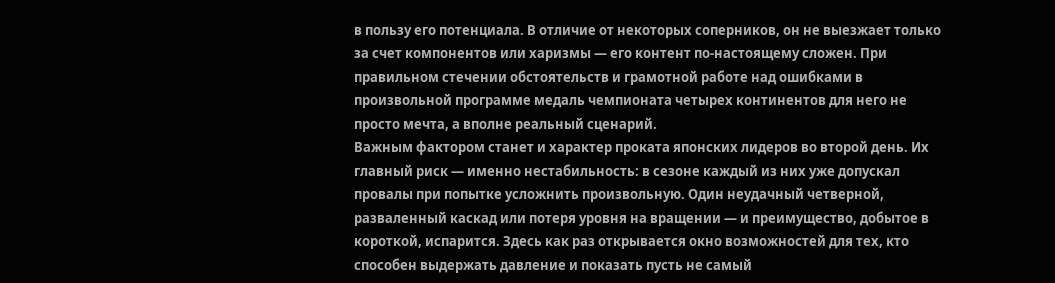в пользу его потенциала. В отличие от некоторых соперников, он не выезжает только за счет компонентов или харизмы — его контент по-настоящему сложен. При правильном стечении обстоятельств и грамотной работе над ошибками в произвольной программе медаль чемпионата четырех континентов для него не просто мечта, а вполне реальный сценарий.
Важным фактором станет и характер проката японских лидеров во второй день. Их главный риск — именно нестабильность: в сезоне каждый из них уже допускал провалы при попытке усложнить произвольную. Один неудачный четверной, разваленный каскад или потеря уровня на вращении — и преимущество, добытое в короткой, испарится. Здесь как раз открывается окно возможностей для тех, кто способен выдержать давление и показать пусть не самый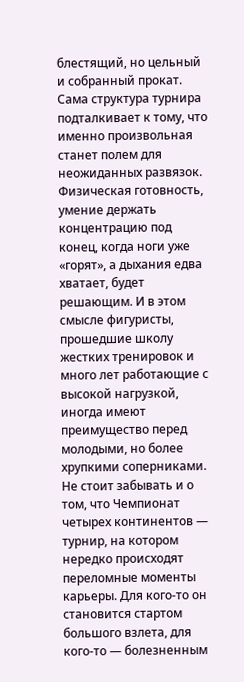блестящий, но цельный и собранный прокат.
Сама структура турнира подталкивает к тому, что именно произвольная станет полем для неожиданных развязок. Физическая готовность, умение держать концентрацию под конец, когда ноги уже «горят», а дыхания едва хватает, будет решающим. И в этом смысле фигуристы, прошедшие школу жестких тренировок и много лет работающие с высокой нагрузкой, иногда имеют преимущество перед молодыми, но более хрупкими соперниками.
Не стоит забывать и о том, что Чемпионат четырех континентов — турнир, на котором нередко происходят переломные моменты карьеры. Для кого‑то он становится стартом большого взлета, для кого‑то — болезненным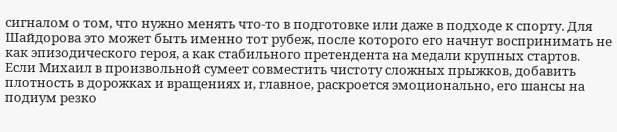сигналом о том, что нужно менять что‑то в подготовке или даже в подходе к спорту. Для Шайдорова это может быть именно тот рубеж, после которого его начнут воспринимать не как эпизодического героя, а как стабильного претендента на медали крупных стартов.
Если Михаил в произвольной сумеет совместить чистоту сложных прыжков, добавить плотность в дорожках и вращениях и, главное, раскроется эмоционально, его шансы на подиум резко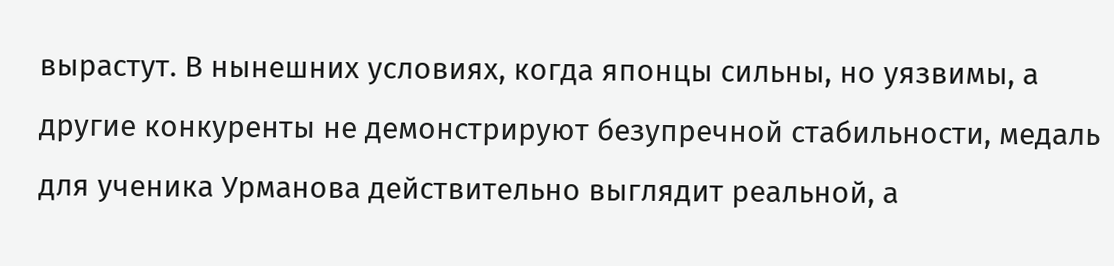вырастут. В нынешних условиях, когда японцы сильны, но уязвимы, а другие конкуренты не демонстрируют безупречной стабильности, медаль для ученика Урманова действительно выглядит реальной, а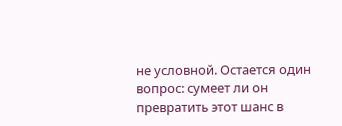не условной. Остается один вопрос: сумеет ли он превратить этот шанс в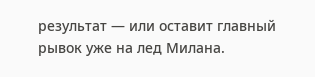результат — или оставит главный рывок уже на лед Милана.